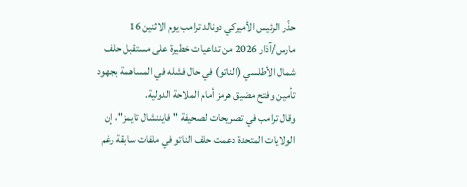حذّر الرئيس الأميركي دونالد ترامب يوم الاثنين 16 مارس/آذار 2026 من تداعيات خطيرة على مستقبل حلف شمال الأطلسي (الناتو) في حال فشله في المساهمة بجهود تأمين وفتح مضيق هرمز أمام الملاحة الدولية.
وقال ترامب في تصريحات لصحيفة "فايننشال تايمز"، إن الولايات المتحدة دعمت حلف الناتو في ملفات سابقة رغم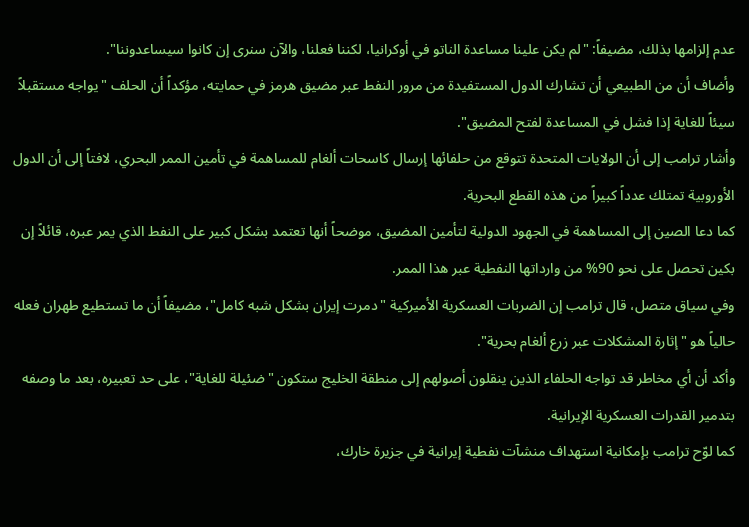عدم إلزامها بذلك، مضيفاً: "لم يكن علينا مساعدة الناتو في أوكرانيا، لكننا فعلنا، والآن سنرى إن كانوا سيساعدوننا".
وأضاف أن من الطبيعي أن تشارك الدول المستفيدة من مرور النفط عبر مضيق هرمز في حمايته، مؤكداً أن الحلف "يواجه مستقبلاً سيئاً للغاية إذا فشل في المساعدة لفتح المضيق".
وأشار ترامب إلى أن الولايات المتحدة تتوقع من حلفائها إرسال كاسحات ألغام للمساهمة في تأمين الممر البحري، لافتاً إلى أن الدول الأوروبية تمتلك عدداً كبيراً من هذه القطع البحرية.
كما دعا الصين إلى المساهمة في الجهود الدولية لتأمين المضيق، موضحاً أنها تعتمد بشكل كبير على النفط الذي يمر عبره، قائلاً إن بكين تحصل على نحو 90% من وارداتها النفطية عبر هذا الممر.
وفي سياق متصل، قال ترامب إن الضربات العسكرية الأميركية "دمرت إيران بشكل شبه كامل"، مضيفاً أن ما تستطيع طهران فعله حالياً هو "إثارة المشكلات عبر زرع ألغام بحرية".
وأكد أن أي مخاطر قد تواجه الحلفاء الذين ينقلون أصولهم إلى منطقة الخليج ستكون "ضئيلة للغاية"، على حد تعبيره، بعد ما وصفه بتدمير القدرات العسكرية الإيرانية.
كما لوّح ترامب بإمكانية استهداف منشآت نفطية إيرانية في جزيرة خارك،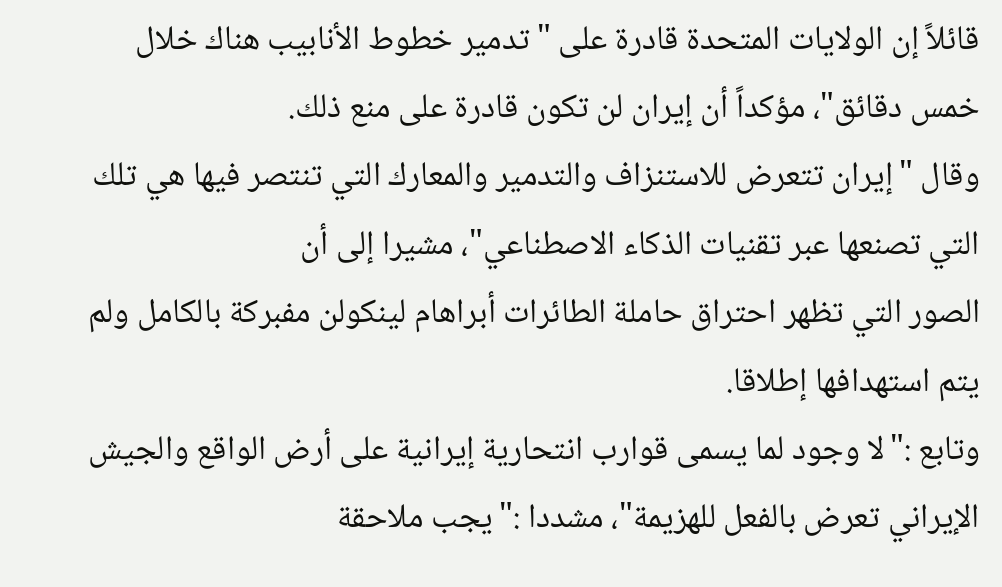قائلاً إن الولايات المتحدة قادرة على "تدمير خطوط الأنابيب هناك خلال خمس دقائق"، مؤكداً أن إيران لن تكون قادرة على منع ذلك.
وقال "إيران تتعرض للاستنزاف والتدمير والمعارك التي تنتصر فيها هي تلك التي تصنعها عبر تقنيات الذكاء الاصطناعي"، مشيرا إلى أن
الصور التي تظهر احتراق حاملة الطائرات أبراهام لينكولن مفبركة بالكامل ولم يتم استهدافها إطلاقا.
وتابع :"لا وجود لما يسمى قوارب انتحارية إيرانية على أرض الواقع والجيش الإيراني تعرض بالفعل للهزيمة"، مشددا :"يجب ملاحقة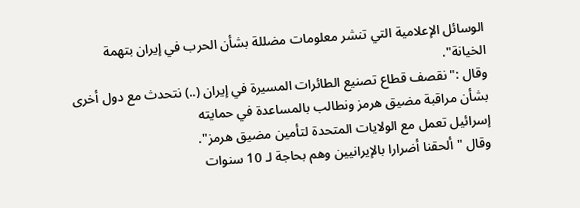الوسائل الإعلامية التي تنشر معلومات مضللة بشأن الحرب في إيران بتهمة الخيانة".
وقال :"نقصف قطاع تصنيع الطائرات المسيرة في إيران (..) نتحدث مع دول أخرى بشأن مراقبة مضيق هرمز ونطالب بالمساعدة في حمايته
إسرائيل تعمل مع الولايات المتحدة لتأمين مضيق هرمز".
وقال "ألحقنا أضرارا بالإيرانيين وهم بحاجة لـ 10 سنوات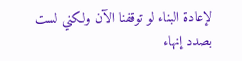لإعادة البناء لو توقفنا الآن ولكني لست بصدد إنهاء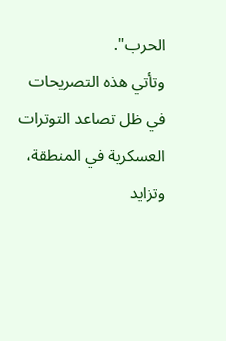الحرب".
وتأتي هذه التصريحات في ظل تصاعد التوترات العسكرية في المنطقة، وتزايد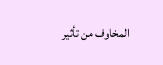المخاوف من تأثير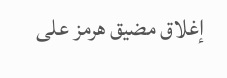إغلاق مضيق هرمز على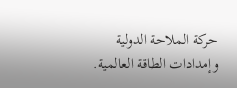حركة الملاحة الدولية وإمدادات الطاقة العالمية.